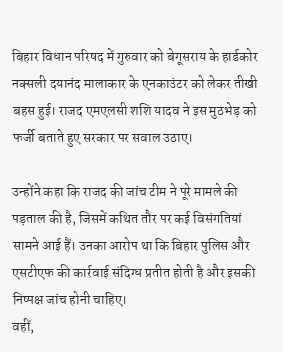बिहार विधान परिषद में गुरुवार को बेगूसराय के हार्डकोर नक्सली दयानंद मालाकार के एनकाउंटर को लेकर तीखी बहस हुई। राजद एमएलसी शशि यादव ने इस मुठभेड़ को फर्जी बताते हुए सरकार पर सवाल उठाए।

उन्होंने कहा कि राजद की जांच टीम ने पूरे मामले की पड़ताल की है, जिसमें कथित तौर पर कई विसंगतियां सामने आई हैं। उनका आरोप था कि बिहार पुलिस और एसटीएफ की कार्रवाई संदिग्ध प्रतीत होती है और इसकी निष्पक्ष जांच होनी चाहिए।
वहीं,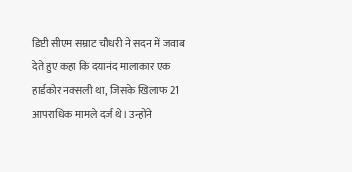डिप्टी सीएम सम्राट चौधरी ने सदन में जवाब देते हुए कहा कि दयानंद मालाकार एक हार्डकोर नक्सली था, जिसके खिलाफ 21 आपराधिक मामले दर्ज थे। उन्होंने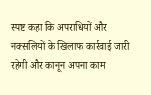स्पष्ट कहा कि अपराधियों और नक्सलियों के खिलाफ कार्रवाई जारी रहेगी और कानून अपना काम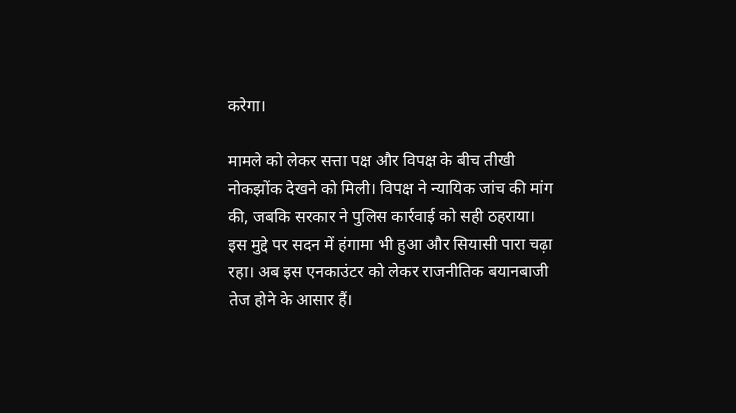करेगा।

मामले को लेकर सत्ता पक्ष और विपक्ष के बीच तीखी नोकझोंक देखने को मिली। विपक्ष ने न्यायिक जांच की मांग की, जबकि सरकार ने पुलिस कार्रवाई को सही ठहराया।
इस मुद्दे पर सदन में हंगामा भी हुआ और सियासी पारा चढ़ा रहा। अब इस एनकाउंटर को लेकर राजनीतिक बयानबाजी तेज होने के आसार हैं।